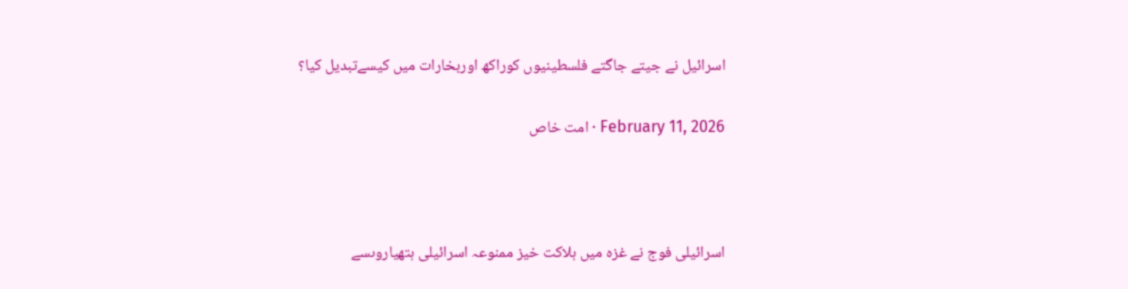اسرائیل نے جیتے جاگتے فلسطینیوں کوراکھ اوربخارات میں کیسےتبدیل کیا؟

February 11, 2026 · امت خاص



اسرائیلی فوج نے غزہ میں ہلاکت خیز ممنوعہ اسرائیلی ہتھیاروںسے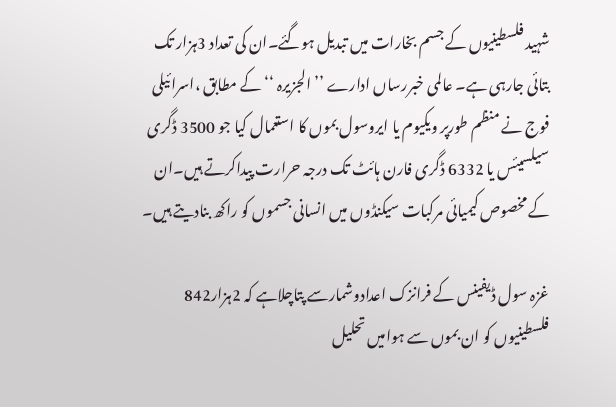شہید فلسطینیوں کے جسم بخارات میں تبدیل ہوگئے۔ان کی تعداد 3ہزار تک بتائی جارہی ہے۔ عالمی خبررساں ادارے ’’ الجزیرہ ‘‘ کے مطابق ،اسرائیلی فوج نے منظم طورپر ویکیوم یا ایروسول بموں کا استعمال کیا جو 3500 ڈگری سیلسیئس یا 6332 ڈگری فارن ہائٹ تک درجہ حرارت پیداکرتے ہیں۔ان کے مخصوص کیمیائی مرکبات سیکنڈوں میں انسانی جسموں کو راکھ بنادیتے ہیں۔

غزہ سول ڈیفینس کے فرانزک اعدادوشمارسے پتاچلاہے کہ 2ہزار842 فلسطینیوں کو ان بموں سے ہوامیں تحلیل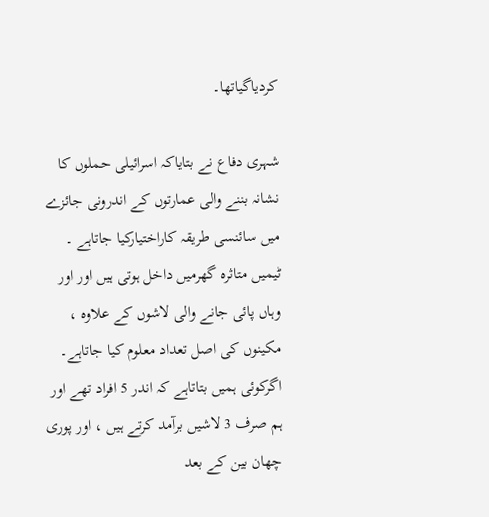کردیاگیاتھا۔

شہری دفاع نے بتایاکہ اسرائیلی حملوں کا نشانہ بننے والی عمارتوں کے اندرونی جائزے میں سائنسی طریقہ کاراختیارکیا جاتاہے ۔ ٹیمیں متاثرہ گھرمیں داخل ہوتی ہیں اور اور وہاں پائی جانے والی لاشوں کے علاوہ ، مکینوں کی اصل تعداد معلوم کیا جاتاہے۔ اگرکوئی ہمیں بتاتاہے کہ اندر 5 افراد تھے اور ہم صرف 3 لاشیں برآمد کرتے ہیں ، اور پوری چھان بین کے بعد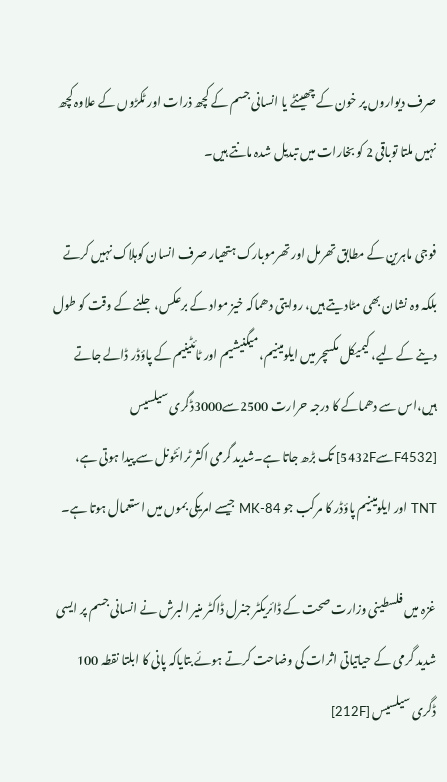صرف دیواروں پر خون کے چھینٹے یا انسانی جسم کے کچھ ذرات اور ٹکڑوں کے علاوہ کچھ نہیں ملتا توباقی 2 کو بخارات میں تبدیل شدہ مانتے ہیں۔

فوجی ماہرین کے مطابق تھرمل اور تھرموبارک ہتھیار صرف انسان کوہلاک نہیں کرتے بلکہ وہ نشان بھی مٹادیتے ہیں، روایتی دھماکہ خیز مواد کے برعکس،جلنے کے وقت کو طول دینے کے لیے، کیمیکل مکسچر میں ایلومینیم، میگنیشیم اور ٹائٹینیم کے پاؤڈر ڈالے جاتے ہیں،اس سے دھماکے کا درجہ حرارت 2500سے3000ڈگری سیلسیس [F4532سے5432F] تک بڑھ جاتا ہے۔شدید گرمی اکثر ٹرائٹونل سے پیدا ہوتی ہے، TNT اور ایلومینیم پاؤڈر کا مرکب جو MK-84 جیسے امریکی بموں میں استعمال ہوتا ہے۔

غزہ میں فلسطینی وزارت صحت کے ڈائریکٹر جنرل ڈاکٹر منیر البرش نے انسانی جسم پر ایسی شدید گرمی کے حیاتیاتی اثرات کی وضاحت کرتے ہوئے بتایاکہ پانی کا ابلتا نقطہ 100 ڈگری سیلسیس [212F]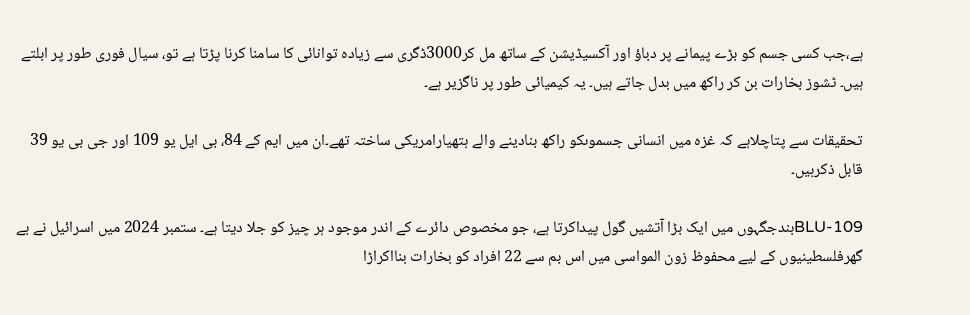ہے،جب کسی جسم کو بڑے پیمانے پر دباؤ اور آکسیڈیشن کے ساتھ مل کر3000ڈگری سے زیادہ توانائی کا سامنا کرنا پڑتا ہے تو، سیال فوری طور پر ابلتے ہیں۔ ٹشوز بخارات بن کر راکھ میں بدل جاتے ہیں۔ یہ کیمیائی طور پر ناگزیر ہے۔

تحقیقات سے پتاچلاہے کہ غزہ میں انسانی جسموںکو راکھ بنادینے والے ہتھیارامریکی ساختہ تھے۔ان میں ایم کے 84، بی ایل یو 109 اور جی بی یو 39 قابل ذکرہیں۔

BLU-109بندجگہوں میں ایک بڑا آتشیں گول پیداکرتا ہے، جو مخصوص دائرے کے اندر موجود ہر چیز کو جلا دیتا ہے۔ ستمبر 2024 میں اسرائیل نے بے گھرفلسطینیوں کے لیے محفوظ زون المواسی میں اس بم سے 22 افراد کو بخارات بنااکراڑا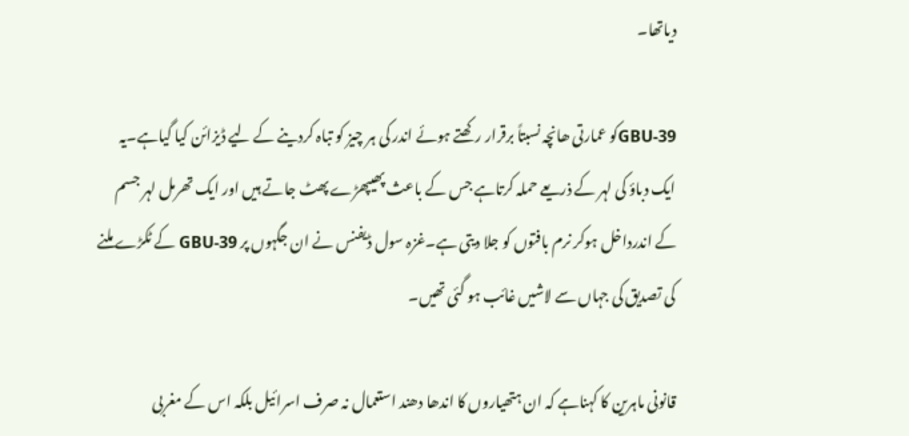دیاتھا۔

GBU-39کو عمارتی ھانچہ نسبتاً برقرار رکھتے ہوئے اندر کی ہر چیز کو تباہ کردینے کے لیے ڈیزائن کیا گیاہے۔یہ ایک دباؤ کی لہر کے ذریعے حملہ کرتاہے جس کے باعث پھیپھڑے پھٹ جاتے ہیں اور ایک تھرمل لہر جسم کے اندرداخل ہوکر نرم بافتوں کو جلا دیتی ہے۔غزہ سول ڈیفنس نے ان جگہوں پر GBU-39 کے ٹکڑے ملنے کی تصدیق کی جہاں سے لاشیں غائب ہو گئی تھیں۔

قانونی ماہرین کا کہناہے کہ ان ہتھیاروں کا اندھا دھند استعمال نہ صرف اسرائیل بلکہ اس کے مغربی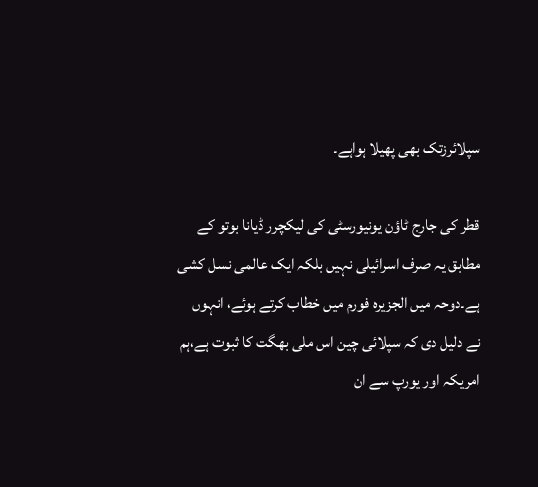سپلائرزتک بھی پھیلا ہواہے۔

قطر کی جارج ٹاؤن یونیورسٹی کی لیکچرر ڈیانا بوتو کے مطابق یہ صرف اسرائیلی نہیں بلکہ ایک عالمی نسل کشی ہے۔دوحہ میں الجزیرہ فورم میں خطاب کرتے ہوئے، انہوں نے دلیل دی کہ سپلائی چین اس ملی بھگت کا ثبوت ہے،ہم امریکہ اور یورپ سے ان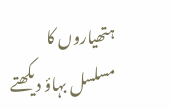ہتھیاروں کا مسلسل بہاؤ دیکھتے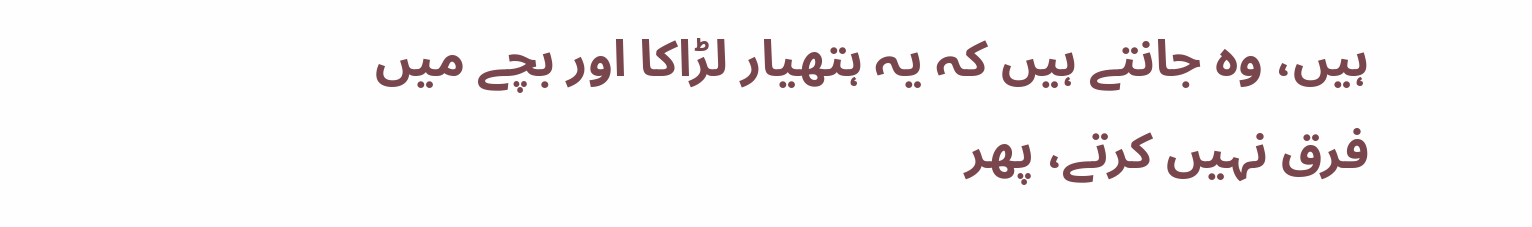ہیں، وہ جانتے ہیں کہ یہ ہتھیار لڑاکا اور بچے میں فرق نہیں کرتے، پھر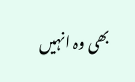بھی وہ انہیں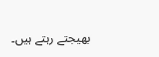بھیجتے رہتے ہیں۔